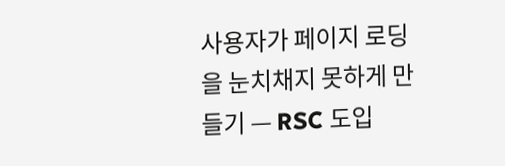사용자가 페이지 로딩을 눈치채지 못하게 만들기 — RSC 도입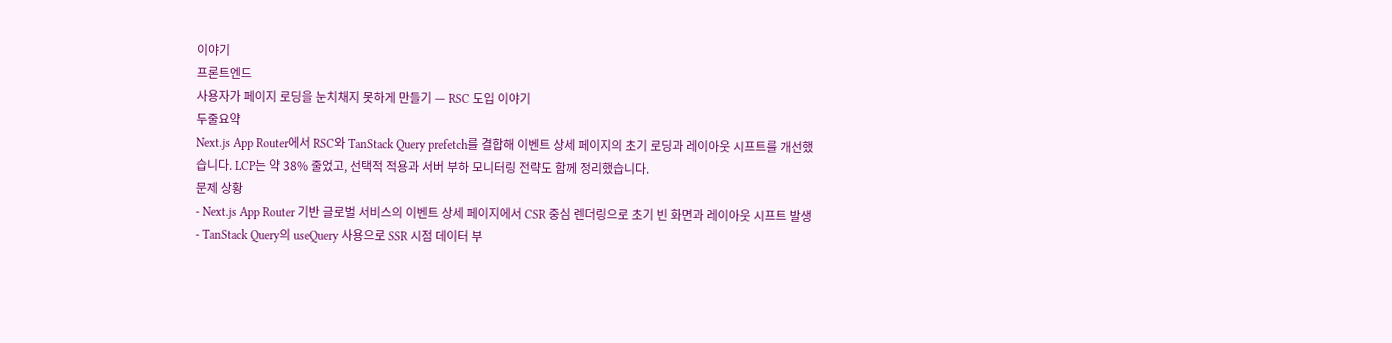이야기
프론트엔드
사용자가 페이지 로딩을 눈치채지 못하게 만들기 — RSC 도입 이야기
두줄요약
Next.js App Router에서 RSC와 TanStack Query prefetch를 결합해 이벤트 상세 페이지의 초기 로딩과 레이아웃 시프트를 개선했습니다. LCP는 약 38% 줄었고, 선택적 적용과 서버 부하 모니터링 전략도 함께 정리했습니다.
문제 상황
- Next.js App Router 기반 글로벌 서비스의 이벤트 상세 페이지에서 CSR 중심 렌더링으로 초기 빈 화면과 레이아웃 시프트 발생
- TanStack Query의 useQuery 사용으로 SSR 시점 데이터 부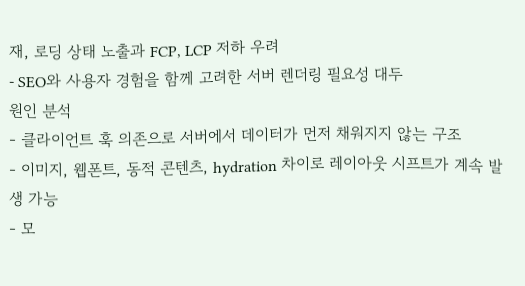재, 로딩 상태 노출과 FCP, LCP 저하 우려
- SEO와 사용자 경험을 함께 고려한 서버 렌더링 필요성 대두
원인 분석
- 클라이언트 훅 의존으로 서버에서 데이터가 먼저 채워지지 않는 구조
- 이미지, 웹폰트, 동적 콘텐츠, hydration 차이로 레이아웃 시프트가 계속 발생 가능
- 모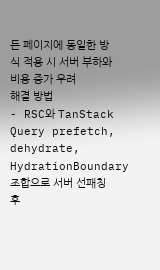든 페이지에 동일한 방식 적용 시 서버 부하와 비용 증가 우려
해결 방법
- RSC와 TanStack Query prefetch, dehydrate, HydrationBoundary 조합으로 서버 선패칭 후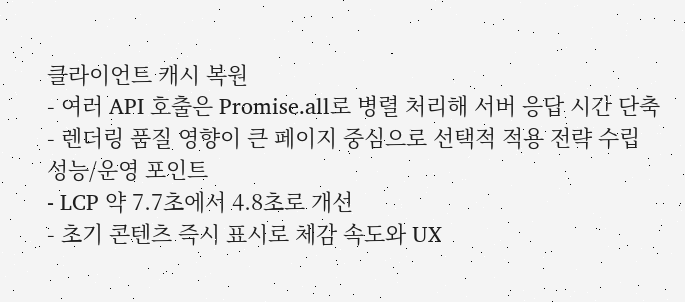클라이언트 캐시 복원
- 여러 API 호출은 Promise.all로 병렬 처리해 서버 응답 시간 단축
- 렌더링 품질 영향이 큰 페이지 중심으로 선택적 적용 전략 수립
성능/운영 포인트
- LCP 약 7.7초에서 4.8초로 개선
- 초기 콘텐츠 즉시 표시로 체감 속도와 UX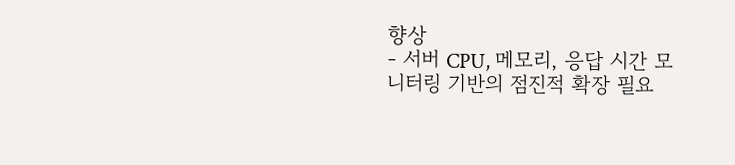향상
- 서버 CPU, 메모리, 응답 시간 모니터링 기반의 점진적 확장 필요